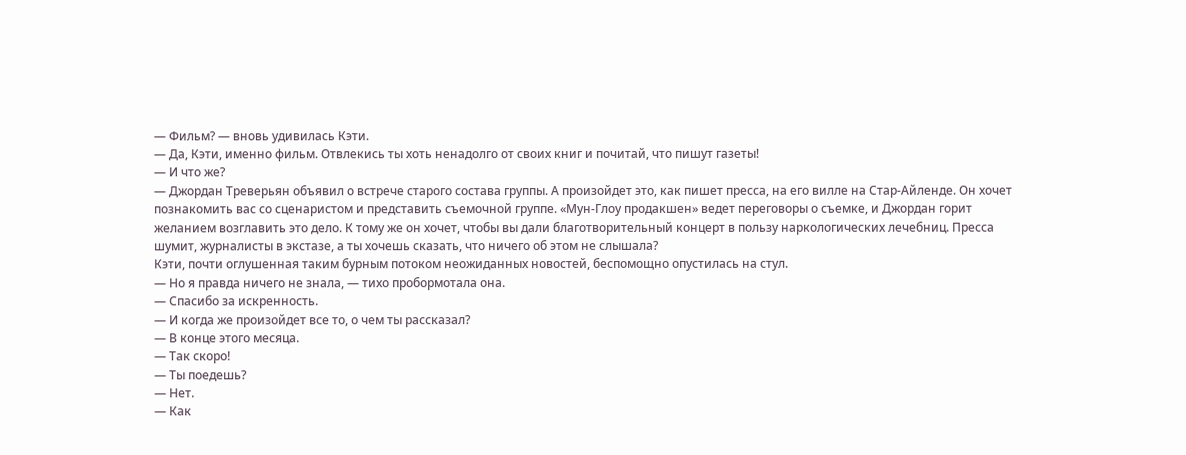— Фильм? — вновь удивилась Кэти.
— Да, Кэти, именно фильм. Отвлекись ты хоть ненадолго от своих книг и почитай, что пишут газеты!
— И что же?
— Джордан Треверьян объявил о встрече старого состава группы. А произойдет это, как пишет пресса, на его вилле на Стар-Айленде. Он хочет познакомить вас со сценаристом и представить съемочной группе. «Мун-Глоу продакшен» ведет переговоры о съемке, и Джордан горит желанием возглавить это дело. К тому же он хочет, чтобы вы дали благотворительный концерт в пользу наркологических лечебниц. Пресса шумит, журналисты в экстазе, а ты хочешь сказать, что ничего об этом не слышала?
Кэти, почти оглушенная таким бурным потоком неожиданных новостей, беспомощно опустилась на стул.
— Но я правда ничего не знала, — тихо пробормотала она.
— Спасибо за искренность.
— И когда же произойдет все то, о чем ты рассказал?
— В конце этого месяца.
— Так скоро!
— Ты поедешь?
— Нет.
— Как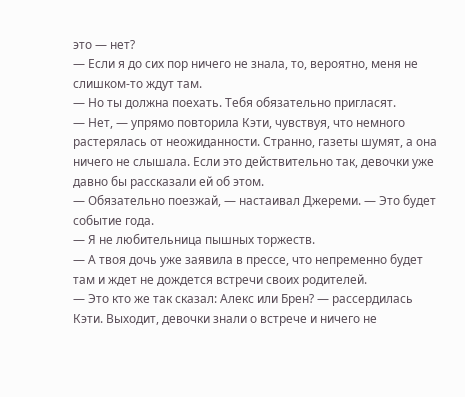это — нет?
— Если я до сих пор ничего не знала, то, вероятно, меня не слишком-то ждут там.
— Но ты должна поехать. Тебя обязательно пригласят.
— Нет, — упрямо повторила Кэти, чувствуя, что немного растерялась от неожиданности. Странно, газеты шумят, а она ничего не слышала. Если это действительно так, девочки уже давно бы рассказали ей об этом.
— Обязательно поезжай, — настаивал Джереми. — Это будет событие года.
— Я не любительница пышных торжеств.
— А твоя дочь уже заявила в прессе, что непременно будет там и ждет не дождется встречи своих родителей.
— Это кто же так сказал: Алекс или Брен? — рассердилась Кэти. Выходит, девочки знали о встрече и ничего не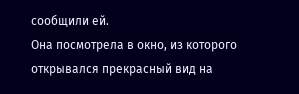сообщили ей.
Она посмотрела в окно, из которого открывался прекрасный вид на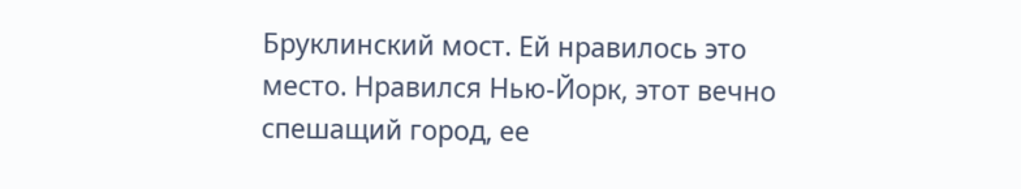Бруклинский мост. Ей нравилось это место. Нравился Нью-Йорк, этот вечно спешащий город, ее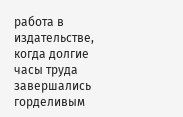работа в издательстве, когда долгие часы труда завершались горделивым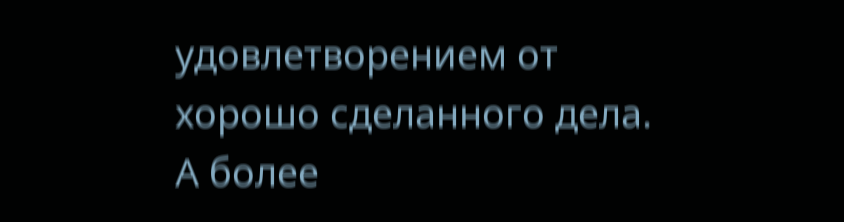удовлетворением от хорошо сделанного дела. А более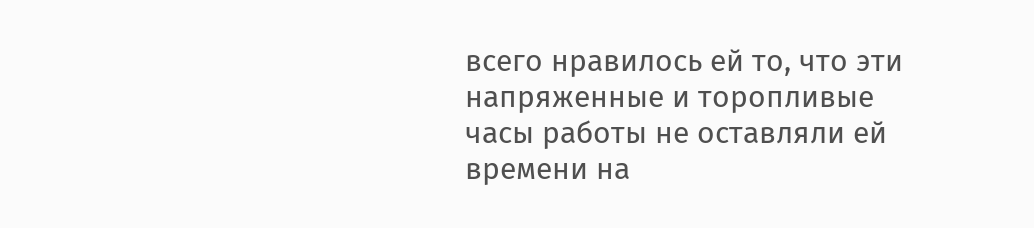всего нравилось ей то, что эти напряженные и торопливые часы работы не оставляли ей времени на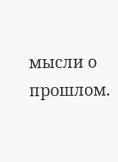мысли о прошлом.